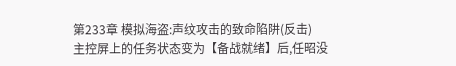第233章 模拟海盗:声纹攻击的致命陷阱(反击)
主控屏上的任务状态变为【备战就绪】后,任昭没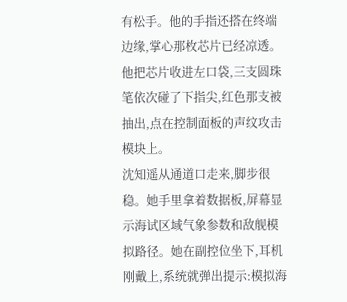有松手。他的手指还搭在终端边缘,掌心那枚芯片已经凉透。他把芯片收进左口袋,三支圆珠笔依次碰了下指尖,红色那支被抽出,点在控制面板的声纹攻击模块上。
沈知遥从通道口走来,脚步很稳。她手里拿着数据板,屏幕显示海试区域气象参数和敌舰模拟路径。她在副控位坐下,耳机刚戴上,系统就弹出提示:模拟海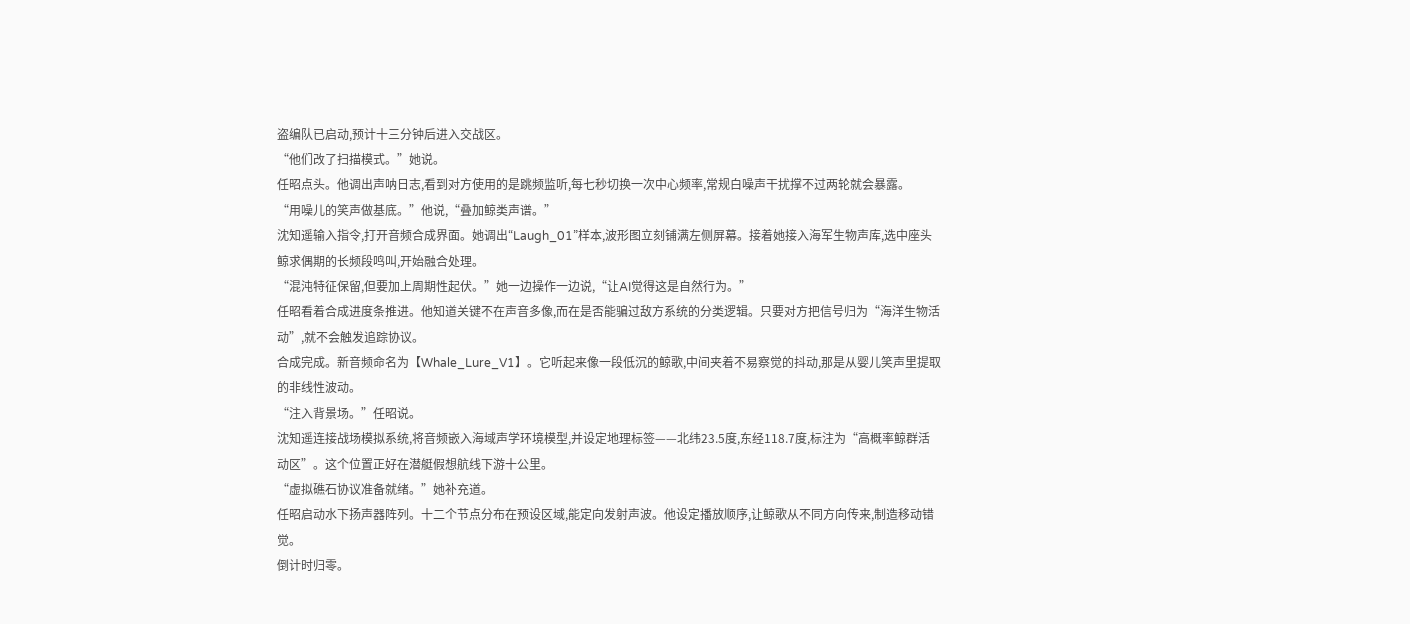盗编队已启动,预计十三分钟后进入交战区。
“他们改了扫描模式。”她说。
任昭点头。他调出声呐日志,看到对方使用的是跳频监听,每七秒切换一次中心频率,常规白噪声干扰撑不过两轮就会暴露。
“用噪儿的笑声做基底。”他说,“叠加鲸类声谱。”
沈知遥输入指令,打开音频合成界面。她调出“Laugh_01”样本,波形图立刻铺满左侧屏幕。接着她接入海军生物声库,选中座头鲸求偶期的长频段鸣叫,开始融合处理。
“混沌特征保留,但要加上周期性起伏。”她一边操作一边说,“让AI觉得这是自然行为。”
任昭看着合成进度条推进。他知道关键不在声音多像,而在是否能骗过敌方系统的分类逻辑。只要对方把信号归为“海洋生物活动”,就不会触发追踪协议。
合成完成。新音频命名为【Whale_Lure_V1】。它听起来像一段低沉的鲸歌,中间夹着不易察觉的抖动,那是从婴儿笑声里提取的非线性波动。
“注入背景场。”任昭说。
沈知遥连接战场模拟系统,将音频嵌入海域声学环境模型,并设定地理标签——北纬23.5度,东经118.7度,标注为“高概率鲸群活动区”。这个位置正好在潜艇假想航线下游十公里。
“虚拟礁石协议准备就绪。”她补充道。
任昭启动水下扬声器阵列。十二个节点分布在预设区域,能定向发射声波。他设定播放顺序,让鲸歌从不同方向传来,制造移动错觉。
倒计时归零。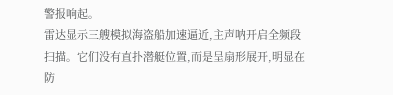警报响起。
雷达显示三艘模拟海盗船加速逼近,主声呐开启全频段扫描。它们没有直扑潜艇位置,而是呈扇形展开,明显在防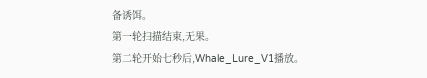备诱饵。
第一轮扫描结束,无果。
第二轮开始七秒后,Whale_Lure_V1播放。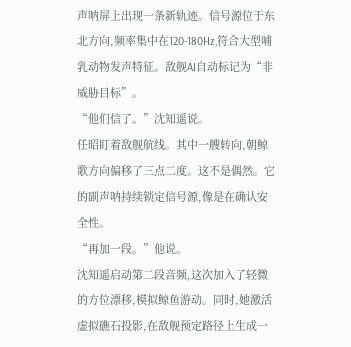声呐屏上出现一条新轨迹。信号源位于东北方向,频率集中在120-180Hz,符合大型哺乳动物发声特征。敌舰AI自动标记为“非威胁目标”。
“他们信了。”沈知遥说。
任昭盯着敌舰航线。其中一艘转向,朝鲸歌方向偏移了三点二度。这不是偶然。它的副声呐持续锁定信号源,像是在确认安全性。
“再加一段。”他说。
沈知遥启动第二段音频,这次加入了轻微的方位漂移,模拟鲸鱼游动。同时,她激活虚拟礁石投影,在敌舰预定路径上生成一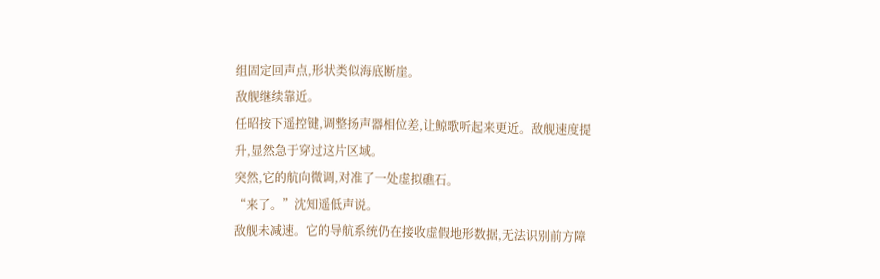组固定回声点,形状类似海底断崖。
敌舰继续靠近。
任昭按下遥控键,调整扬声器相位差,让鲸歌听起来更近。敌舰速度提升,显然急于穿过这片区域。
突然,它的航向微调,对准了一处虚拟礁石。
“来了。”沈知遥低声说。
敌舰未减速。它的导航系统仍在接收虚假地形数据,无法识别前方障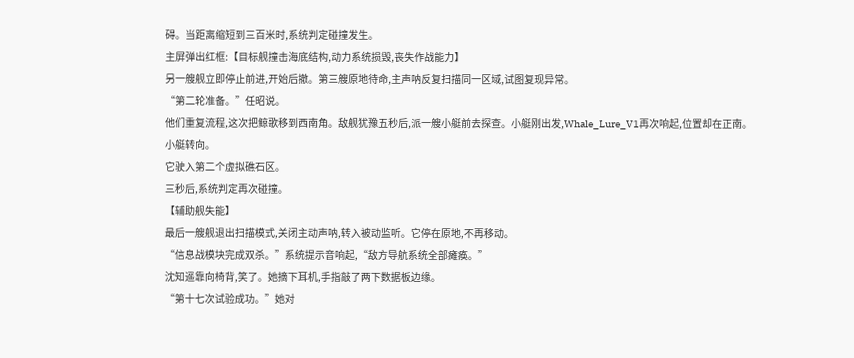碍。当距离缩短到三百米时,系统判定碰撞发生。
主屏弹出红框:【目标舰撞击海底结构,动力系统损毁,丧失作战能力】
另一艘舰立即停止前进,开始后撤。第三艘原地待命,主声呐反复扫描同一区域,试图复现异常。
“第二轮准备。”任昭说。
他们重复流程,这次把鲸歌移到西南角。敌舰犹豫五秒后,派一艘小艇前去探查。小艇刚出发,Whale_Lure_V1再次响起,位置却在正南。
小艇转向。
它驶入第二个虚拟礁石区。
三秒后,系统判定再次碰撞。
【辅助舰失能】
最后一艘舰退出扫描模式,关闭主动声呐,转入被动监听。它停在原地,不再移动。
“信息战模块完成双杀。”系统提示音响起,“敌方导航系统全部瘫痪。”
沈知遥靠向椅背,笑了。她摘下耳机,手指敲了两下数据板边缘。
“第十七次试验成功。”她对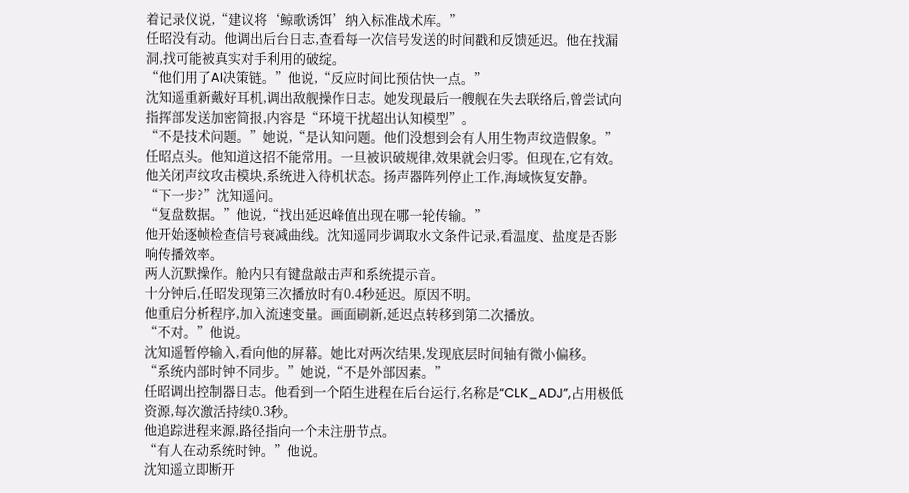着记录仪说,“建议将‘鲸歌诱饵’纳入标准战术库。”
任昭没有动。他调出后台日志,查看每一次信号发送的时间戳和反馈延迟。他在找漏洞,找可能被真实对手利用的破绽。
“他们用了AI决策链。”他说,“反应时间比预估快一点。”
沈知遥重新戴好耳机,调出敌舰操作日志。她发现最后一艘舰在失去联络后,曾尝试向指挥部发送加密简报,内容是“环境干扰超出认知模型”。
“不是技术问题。”她说,“是认知问题。他们没想到会有人用生物声纹造假象。”
任昭点头。他知道这招不能常用。一旦被识破规律,效果就会归零。但现在,它有效。
他关闭声纹攻击模块,系统进入待机状态。扬声器阵列停止工作,海域恢复安静。
“下一步?”沈知遥问。
“复盘数据。”他说,“找出延迟峰值出现在哪一轮传输。”
他开始逐帧检查信号衰减曲线。沈知遥同步调取水文条件记录,看温度、盐度是否影响传播效率。
两人沉默操作。舱内只有键盘敲击声和系统提示音。
十分钟后,任昭发现第三次播放时有0.4秒延迟。原因不明。
他重启分析程序,加入流速变量。画面刷新,延迟点转移到第二次播放。
“不对。”他说。
沈知遥暂停输入,看向他的屏幕。她比对两次结果,发现底层时间轴有微小偏移。
“系统内部时钟不同步。”她说,“不是外部因素。”
任昭调出控制器日志。他看到一个陌生进程在后台运行,名称是“CLK_ADJ”,占用极低资源,每次激活持续0.3秒。
他追踪进程来源,路径指向一个未注册节点。
“有人在动系统时钟。”他说。
沈知遥立即断开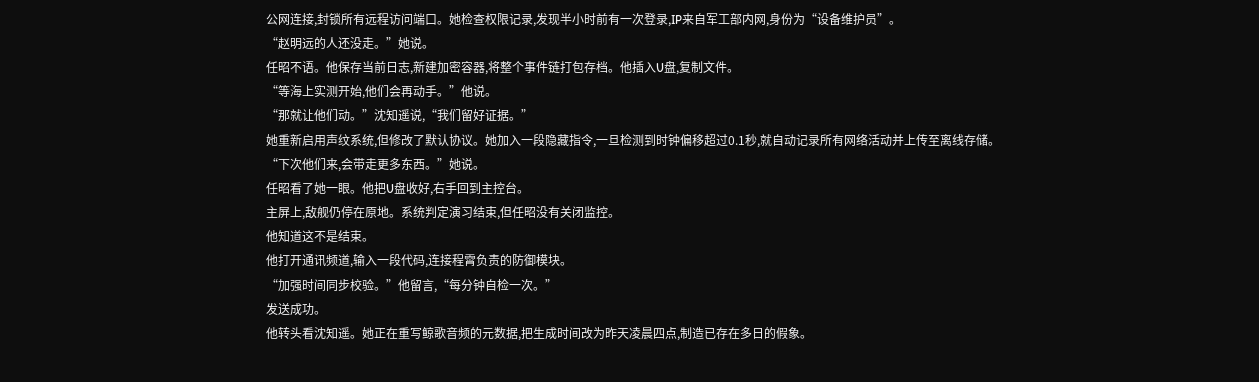公网连接,封锁所有远程访问端口。她检查权限记录,发现半小时前有一次登录,IP来自军工部内网,身份为“设备维护员”。
“赵明远的人还没走。”她说。
任昭不语。他保存当前日志,新建加密容器,将整个事件链打包存档。他插入U盘,复制文件。
“等海上实测开始,他们会再动手。”他说。
“那就让他们动。”沈知遥说,“我们留好证据。”
她重新启用声纹系统,但修改了默认协议。她加入一段隐藏指令,一旦检测到时钟偏移超过0.1秒,就自动记录所有网络活动并上传至离线存储。
“下次他们来,会带走更多东西。”她说。
任昭看了她一眼。他把U盘收好,右手回到主控台。
主屏上,敌舰仍停在原地。系统判定演习结束,但任昭没有关闭监控。
他知道这不是结束。
他打开通讯频道,输入一段代码,连接程霄负责的防御模块。
“加强时间同步校验。”他留言,“每分钟自检一次。”
发送成功。
他转头看沈知遥。她正在重写鲸歌音频的元数据,把生成时间改为昨天凌晨四点,制造已存在多日的假象。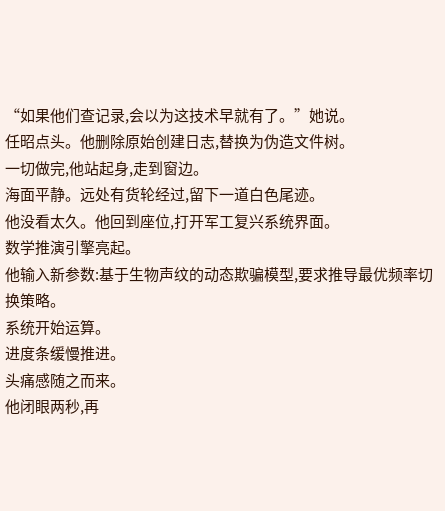“如果他们查记录,会以为这技术早就有了。”她说。
任昭点头。他删除原始创建日志,替换为伪造文件树。
一切做完,他站起身,走到窗边。
海面平静。远处有货轮经过,留下一道白色尾迹。
他没看太久。他回到座位,打开军工复兴系统界面。
数学推演引擎亮起。
他输入新参数:基于生物声纹的动态欺骗模型,要求推导最优频率切换策略。
系统开始运算。
进度条缓慢推进。
头痛感随之而来。
他闭眼两秒,再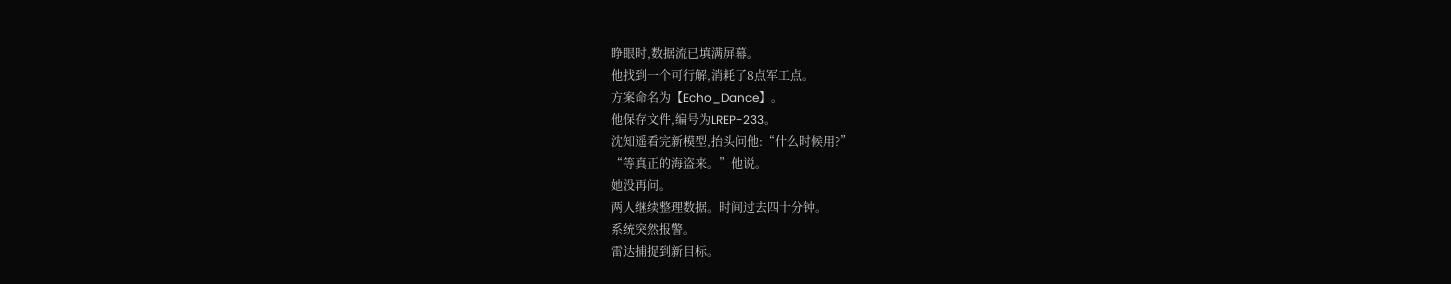睁眼时,数据流已填满屏幕。
他找到一个可行解,消耗了8点军工点。
方案命名为【Echo_Dance】。
他保存文件,编号为LREP-233。
沈知遥看完新模型,抬头问他:“什么时候用?”
“等真正的海盗来。”他说。
她没再问。
两人继续整理数据。时间过去四十分钟。
系统突然报警。
雷达捕捉到新目标。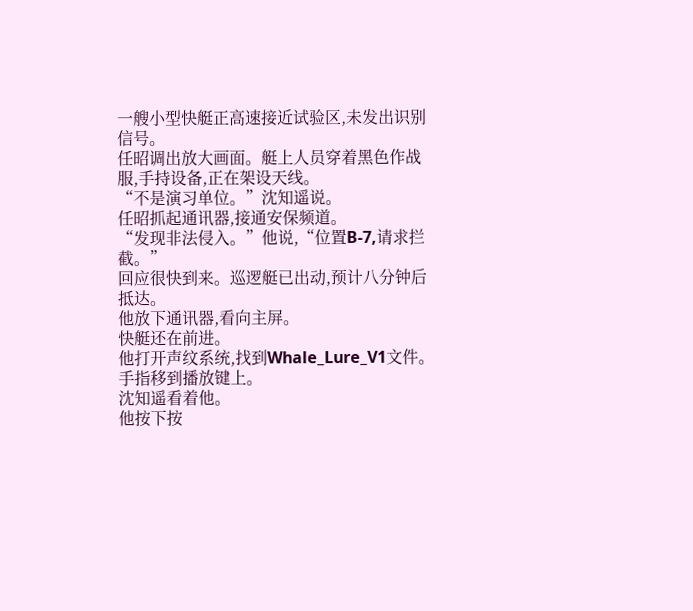一艘小型快艇正高速接近试验区,未发出识别信号。
任昭调出放大画面。艇上人员穿着黑色作战服,手持设备,正在架设天线。
“不是演习单位。”沈知遥说。
任昭抓起通讯器,接通安保频道。
“发现非法侵入。”他说,“位置B-7,请求拦截。”
回应很快到来。巡逻艇已出动,预计八分钟后抵达。
他放下通讯器,看向主屏。
快艇还在前进。
他打开声纹系统,找到Whale_Lure_V1文件。
手指移到播放键上。
沈知遥看着他。
他按下按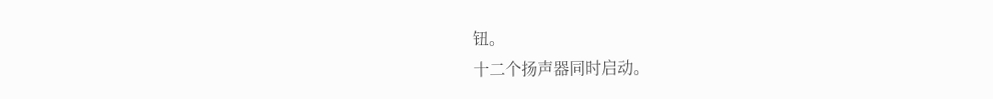钮。
十二个扬声器同时启动。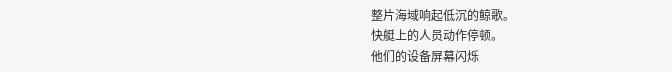整片海域响起低沉的鲸歌。
快艇上的人员动作停顿。
他们的设备屏幕闪烁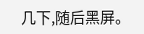几下,随后黑屏。